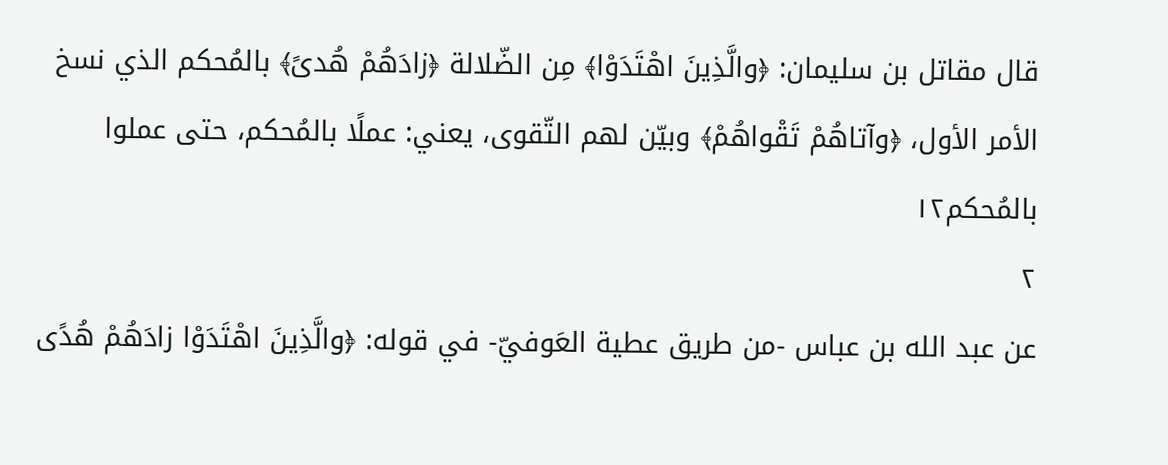قال مقاتل بن سليمان: ﴿والَّذِينَ اهْتَدَوْا﴾ مِن الضّلالة ﴿زادَهُمْ هُدىً﴾ بالمُحكم الذي نسخ الأمر الأول، ﴿وآتاهُمْ تَقْواهُمْ﴾ وبيّن لهم التّقوى، يعني: عملًا بالمُحكم، حتى عملوا بالمُحكم١٢
٢
عن عبد الله بن عباس -من طريق عطية العَوفيّ- في قوله: ﴿والَّذِينَ اهْتَدَوْا زادَهُمْ هُدًى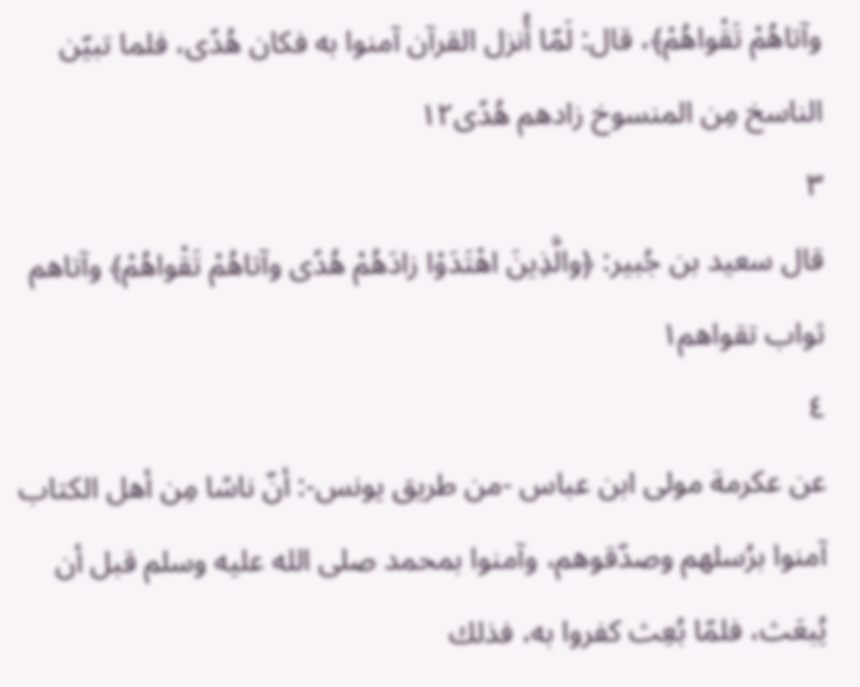وآتاهُمْ تَقْواهُمْ﴾، قال: لَمّا أُنزل القرآن آمنوا به فكان هُدًى، فلما تبيّن الناسخ مِن المنسوخ زادهم هُدًى١٢
٣
قال سعيد بن جُبير: ﴿والَّذِينَ اهْتَدَوْا زادَهُمْ هُدًى وآتاهُمْ تَقْواهُمْ﴾ وآتاهم ثواب تقواهم١
٤
عن عكرمة مولى ابن عباس -من طريق يونس-: أنّ ناسًا مِن أهل الكتاب آمنوا برُسلهم وصدّقوهم، وآمنوا بمحمد صلى الله عليه وسلم قبل أن يُبعَث، فلمّا بُعِث كفروا به، فذلك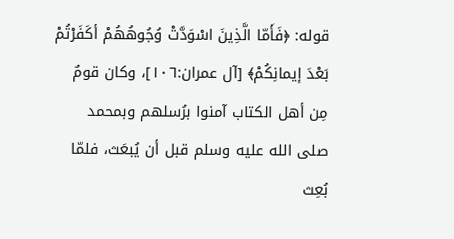قوله: ﴿فَأَمّا الَّذِينَ اسْوَدَّتْ وُجُوهُهُمْ أكَفَرْتُمْ بَعْدَ إيمانِكُمْ﴾ [آل عمران:١٠٦]، وكان قومٌ مِن أهل الكتاب آمنوا برُسلهم وبمحمد صلى الله عليه وسلم قبل أن يُبعَث، فلمّا بُعِث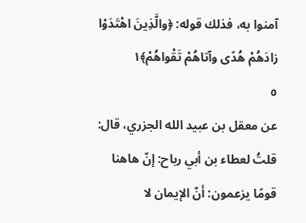آمنوا به، فذلك قوله: ﴿والَّذِينَ اهْتَدَوْا زادَهُمْ هُدًى وآتاهُمْ تَقْواهُمْ﴾١
٥
عن معقل بن عبيد الله الجزري، قال: قلتُ لعطاء بن أبي رباح: إنّ هاهنا قومًا يزعمون: أنّ الإيمان لا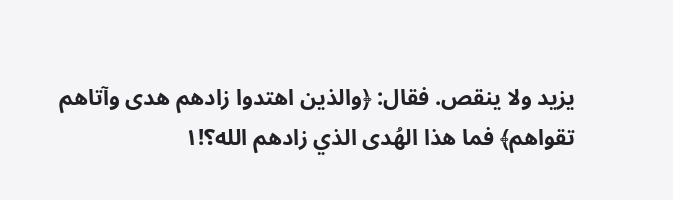يزيد ولا ينقص. فقال: ﴿والذين اهتدوا زادهم هدى وآتاهم تقواهم﴾ فما هذا الهُدى الذي زادهم الله؟!١